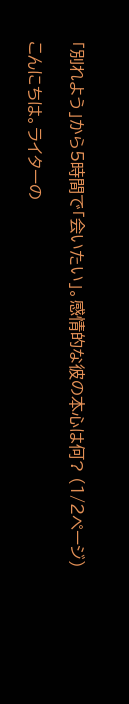「別れよう」から5時間で「会いたい」。感情的な彼の本心は何? (1/2ページ)

こんにちは。ライターの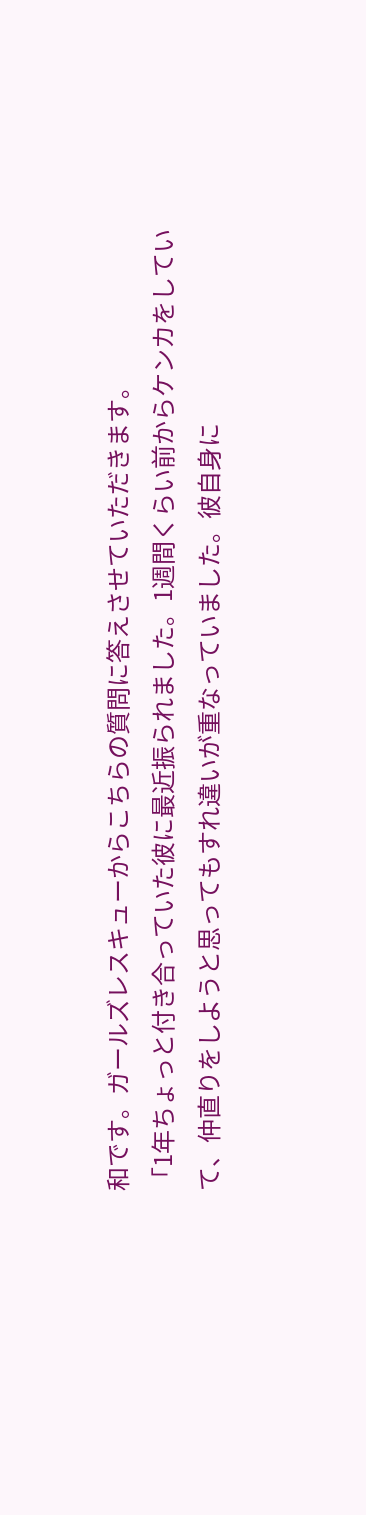和です。ガールズレスキューからこちらの質問に答えさせていただきます。
「1年ちょっと付き合っていた彼に最近振られました。1週間くらい前からケンカをしていて、仲直りをしようと思ってもすれ違いが重なっていました。彼自身に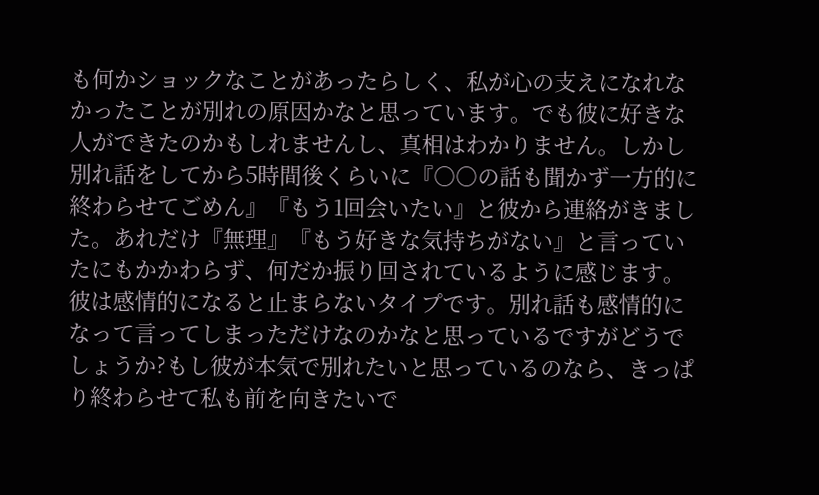も何かショックなことがあったらしく、私が心の支えになれなかったことが別れの原因かなと思っています。でも彼に好きな人ができたのかもしれませんし、真相はわかりません。しかし別れ話をしてから5時間後くらいに『○○の話も聞かず一方的に終わらせてごめん』『もう1回会いたい』と彼から連絡がきました。あれだけ『無理』『もう好きな気持ちがない』と言っていたにもかかわらず、何だか振り回されているように感じます。彼は感情的になると止まらないタイプです。別れ話も感情的になって言ってしまっただけなのかなと思っているですがどうでしょうか?もし彼が本気で別れたいと思っているのなら、きっぱり終わらせて私も前を向きたいで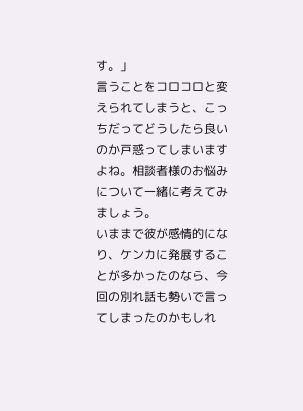す。」
言うことをコロコロと変えられてしまうと、こっちだってどうしたら良いのか戸惑ってしまいますよね。相談者様のお悩みについて一緒に考えてみましょう。
いままで彼が感情的になり、ケンカに発展することが多かったのなら、今回の別れ話も勢いで言ってしまったのかもしれ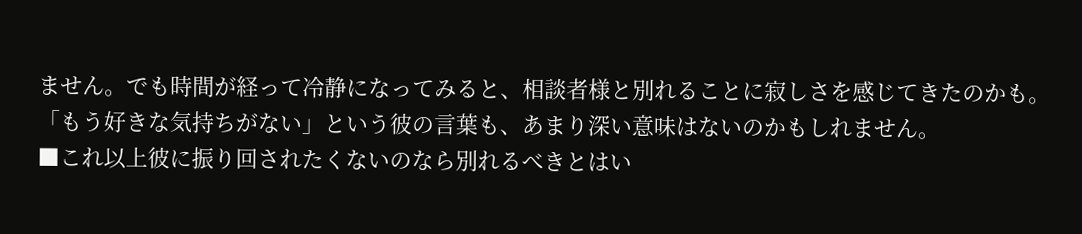ません。でも時間が経って冷静になってみると、相談者様と別れることに寂しさを感じてきたのかも。「もう好きな気持ちがない」という彼の言葉も、あまり深い意味はないのかもしれません。
■これ以上彼に振り回されたくないのなら別れるべきとはい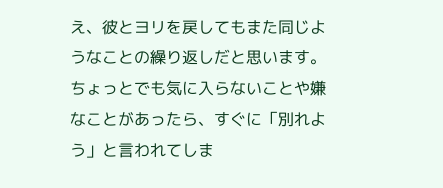え、彼とヨリを戻してもまた同じようなことの繰り返しだと思います。ちょっとでも気に入らないことや嫌なことがあったら、すぐに「別れよう」と言われてしま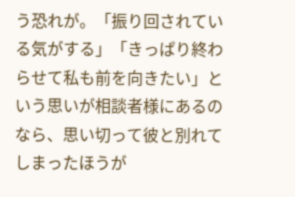う恐れが。「振り回されている気がする」「きっぱり終わらせて私も前を向きたい」という思いが相談者様にあるのなら、思い切って彼と別れてしまったほうが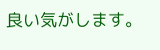良い気がします。